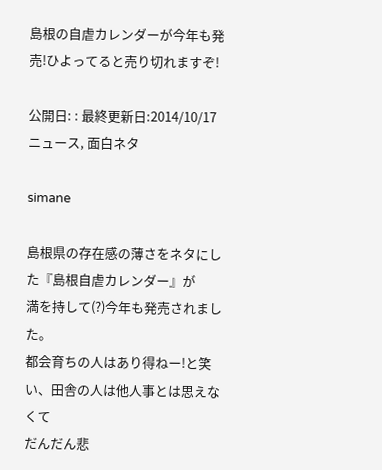島根の自虐カレンダーが今年も発売!ひよってると売り切れますぞ!

公開日: : 最終更新日:2014/10/17 ニュース, 面白ネタ

simane

島根県の存在感の薄さをネタにした『島根自虐カレンダー』が
満を持して(?)今年も発売されました。
都会育ちの人はあり得ねー!と笑い、田舎の人は他人事とは思えなくて
だんだん悲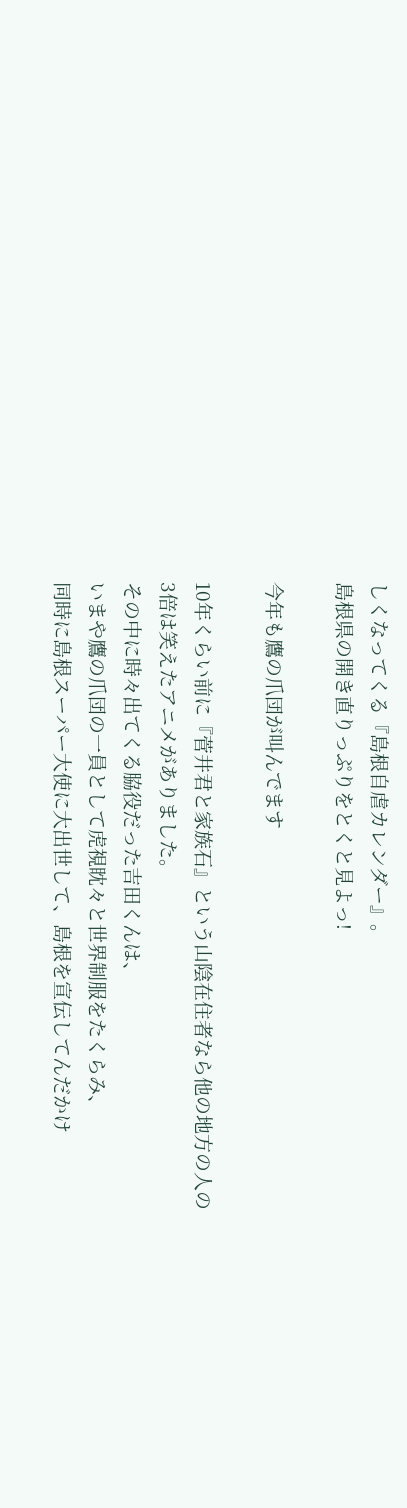しくなってくる『島根自虐カレンダー』。
島根県の開き直りっぷりをとくと見よっ!

今年も鷹の爪団が叫んでます

10年くらい前に『菅井君と家族石』という山陰在住者なら他の地方の人の
3倍は笑えたアニメがありました。
その中に時々出てくる脇役だった吉田くんは、
いまや鷹の爪団の一員として虎視眈々と世界制服をたくらみ、
同時に島根スーパー大使に大出世して、島根を宣伝してんだかけ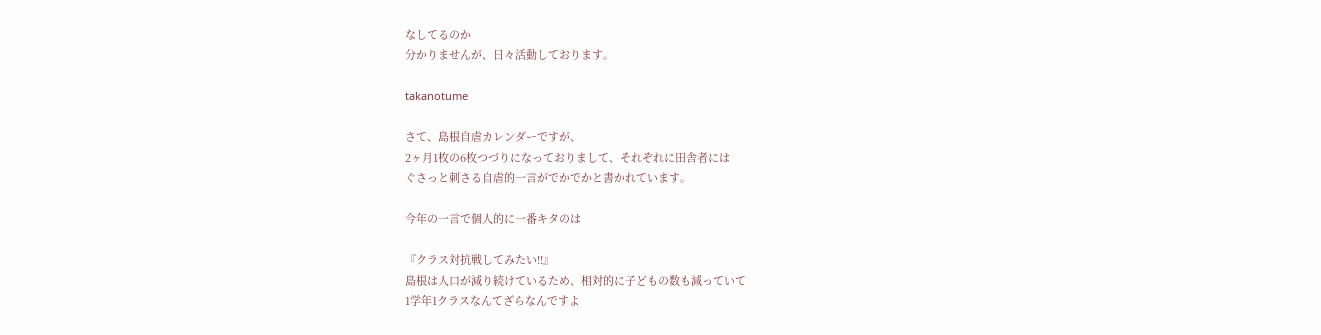なしてるのか
分かりませんが、日々活動しております。

takanotume

さて、島根自虐カレンダーですが、
2ヶ月1枚の6枚つづりになっておりまして、それぞれに田舎者には
ぐさっと刺さる自虐的一言がでかでかと書かれています。

今年の一言で個人的に一番キタのは

『クラス対抗戦してみたい!!』
島根は人口が減り続けているため、相対的に子どもの数も減っていて
1学年1クラスなんてざらなんですよ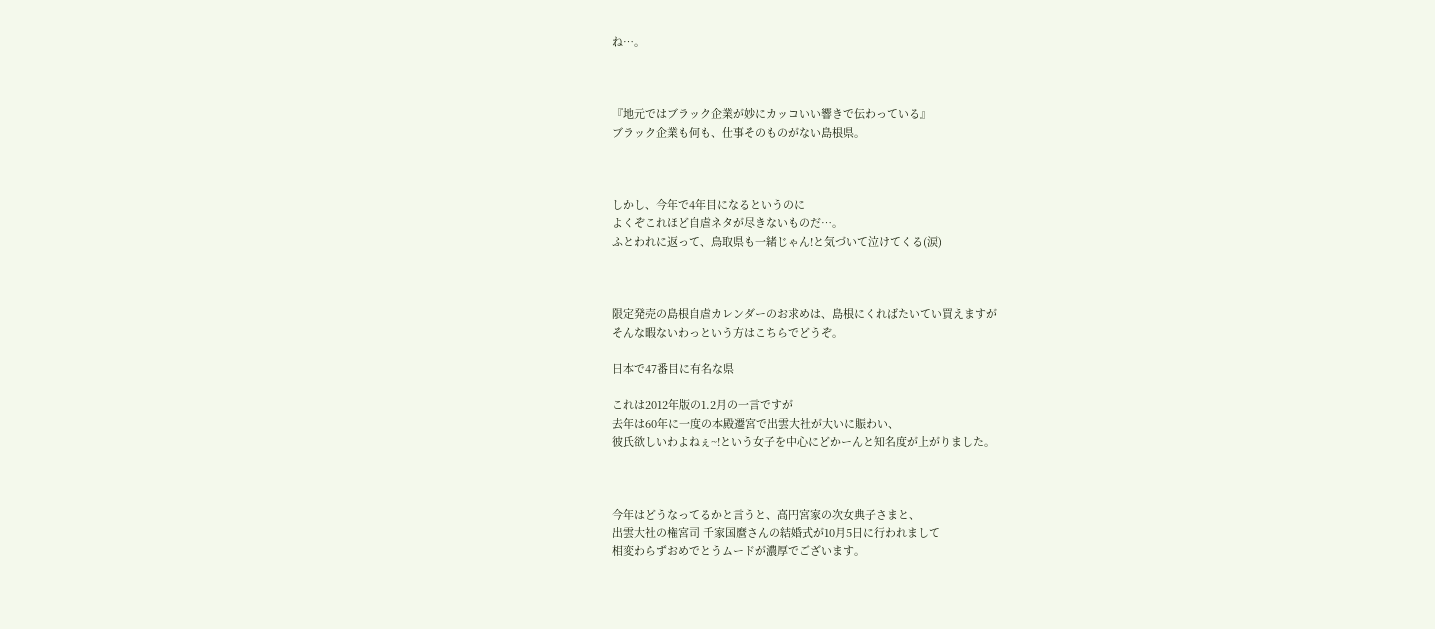ね…。



『地元ではブラック企業が妙にカッコいい響きで伝わっている』
ブラック企業も何も、仕事そのものがない島根県。



しかし、今年で4年目になるというのに
よくぞこれほど自虐ネタが尽きないものだ…。
ふとわれに返って、鳥取県も一緒じゃん!と気づいて泣けてくる(涙)



限定発売の島根自虐カレンダーのお求めは、島根にくればたいてい買えますが
そんな暇ないわっという方はこちらでどうぞ。

日本で47番目に有名な県

これは2012年版の1.2月の一言ですが
去年は60年に一度の本殿遷宮で出雲大社が大いに賑わい、
彼氏欲しいわよねぇ~!という女子を中心にどかーんと知名度が上がりました。



今年はどうなってるかと言うと、高円宮家の次女典子さまと、
出雲大社の権宮司 千家国麿さんの結婚式が10月5日に行われまして
相変わらずおめでとうムードが濃厚でございます。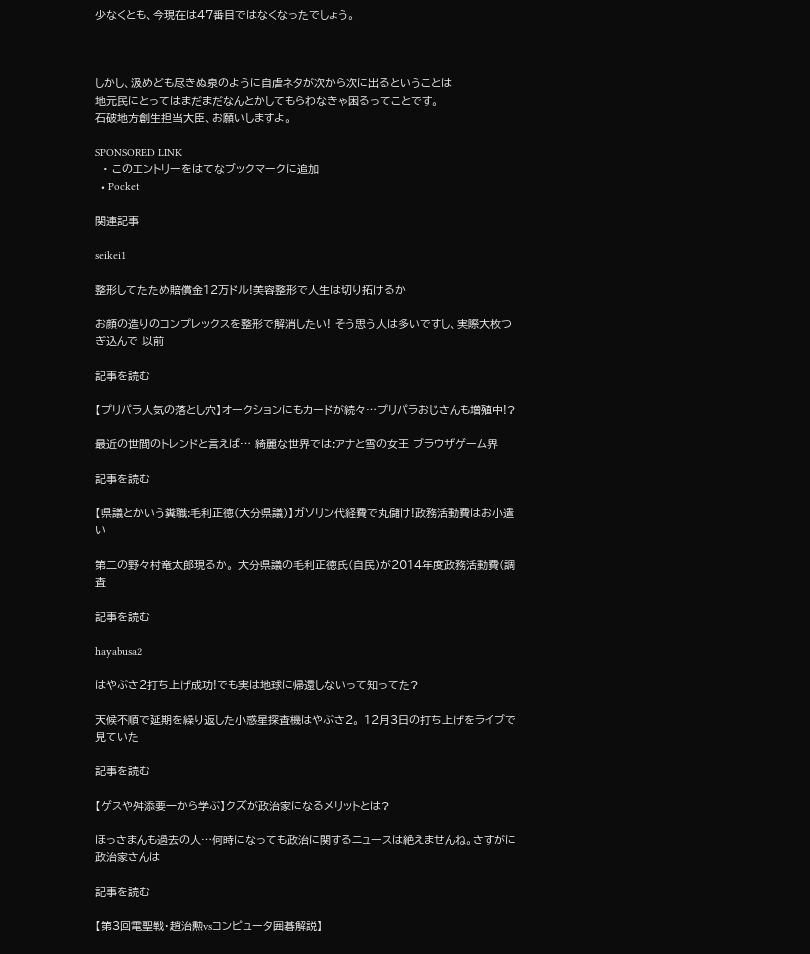少なくとも、今現在は47番目ではなくなったでしょう。



しかし、汲めども尽きぬ泉のように自虐ネタが次から次に出るということは
地元民にとってはまだまだなんとかしてもらわなきゃ困るってことです。
石破地方創生担当大臣、お願いしますよ。

SPONSORED LINK
  • このエントリーをはてなブックマークに追加
  • Pocket

関連記事

seikei1

整形してたため賠償金12万ドル!美容整形で人生は切り拓けるか

お顔の造りのコンプレックスを整形で解消したい! そう思う人は多いですし、実際大枚つぎ込んで 以前

記事を読む

【プリパラ人気の落とし穴】オークションにもカードが続々…プリパラおじさんも増殖中!?

最近の世間のトレンドと言えば… 綺麗な世界では:アナと雪の女王 ブラウザゲーム界

記事を読む

【県議とかいう糞職:毛利正徳(大分県議)】ガソリン代経費で丸儲け!政務活動費はお小遣い

第二の野々村竜太郎現るか。 大分県議の毛利正徳氏(自民)が2014年度政務活動費(調査

記事を読む

hayabusa2

はやぶさ2打ち上げ成功!でも実は地球に帰還しないって知ってた?

天候不順で延期を繰り返した小惑星探査機はやぶさ2。 12月3日の打ち上げをライブで見ていた

記事を読む

【ゲスや舛添要一から学ぶ】クズが政治家になるメリットとは?

ほっさまんも過去の人…何時になっても政治に関するニュースは絶えませんね。さすがに政治家さんは

記事を読む

【第3回電聖戦・趙治勲vsコンピュータ囲碁解説】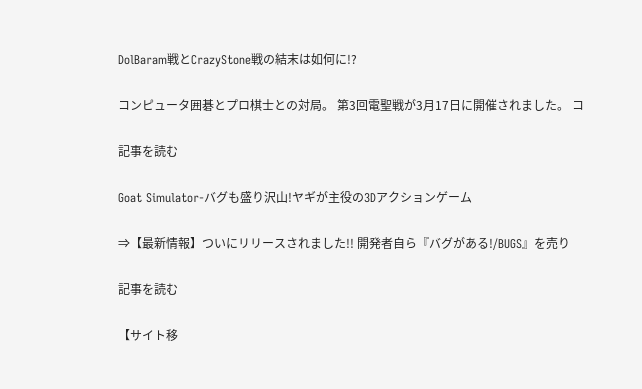DolBaram戦とCrazyStone戦の結末は如何に!?

コンピュータ囲碁とプロ棋士との対局。 第3回電聖戦が3月17日に開催されました。 コ

記事を読む

Goat Simulator-バグも盛り沢山!ヤギが主役の3Dアクションゲーム

⇒【最新情報】ついにリリースされました!! 開発者自ら『バグがある!/BUGS』を売り

記事を読む

【サイト移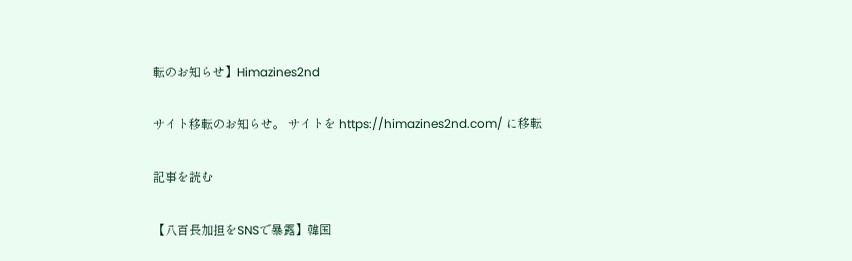転のお知らせ】Himazines2nd

サイト移転のお知らせ。 サイトを https://himazines2nd.com/ に移転

記事を読む

【八百長加担をSNSで暴露】韓国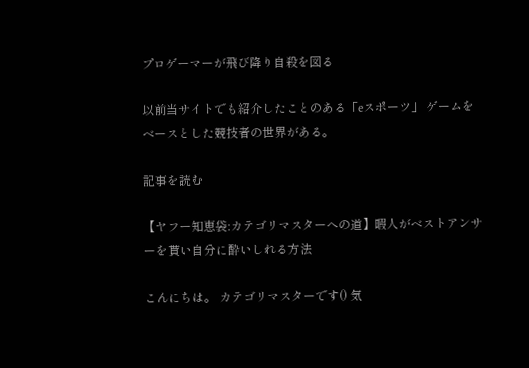プロゲーマーが飛び降り自殺を図る

以前当サイトでも紹介したことのある「eスポーツ」 ゲームをベースとした競技者の世界がある。

記事を読む

【ヤフー知恵袋:カテゴリマスターへの道】暇人がベストアンサーを貰い自分に酔いしれる方法

こんにちは。 カテゴリマスターです() 気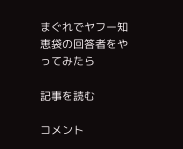まぐれでヤフー知恵袋の回答者をやってみたら

記事を読む

コメント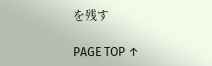を残す

PAGE TOP ↑